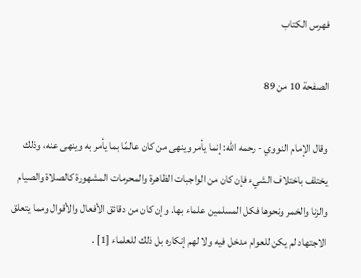فهرس الكتاب

الصفحة 10 من 89

وقال الإمام النووي - رحمه الله: إنما يأمر وينهى من كان عالمًا بما يأمر به وينهى عنه، وذلك يختلف باختلاف الشيء فإن كان من الواجبات الظاهرة والمحرمات المشهورة كالصلاة والصيام والزنا والخمر ونحوها فكل المسلمين علماء بها. وإن كان من دقائق الأفعال والأقوال ومما يتعلق الاجتهاد لم يكن للعوام مدخل فيه ولا لهم إنكاره بل ذلك للعلماء [1] .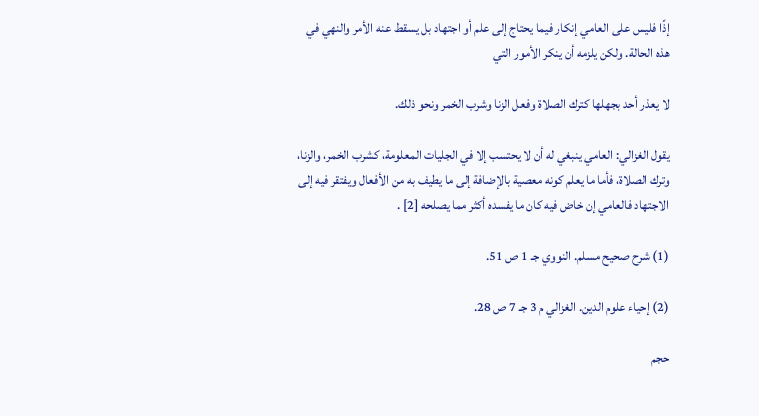إذًا فليس على العامي إنكار فيما يحتاج إلى علم أو اجتهاد بل يسقط عنه الأمر والنهي في هذه الحالة. ولكن يلزمه أن ينكر الأمور التي

لا يعذر أحد بجهلها كترك الصلاة وفعل الزنا وشرب الخمر ونحو ذلك.

يقول الغزالي: العامي ينبغي له أن لا يحتسب إلا في الجليات المعلومة، كشرب الخمر، والزنا، وترك الصلاة، فأما ما يعلم كونه معصية بالإضافة إلى ما يطيف به من الأفعال ويفتقر فيه إلى الاجتهاد فالعامي إن خاض فيه كان ما يفسده أكثر مما يصلحه [2] .

(1) شرح صحيح مسلم. النووي جـ 1 ص 51.

(2) إحياء علوم الدين. الغزالي م 3 جـ 7 ص 28.

حجم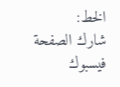الخط:
شارك الصفحة
فيسبوك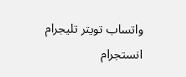واتساب تويتر تليجرام انستجرام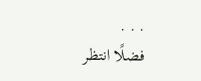. . .
فضلًا انتظر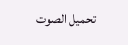تحميل الصوت